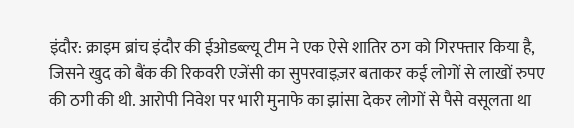इंदौर: क्राइम ब्रांच इंदौर की ईओडब्ल्यू टीम ने एक ऐसे शातिर ठग को गिरफ्तार किया है, जिसने खुद को बैंक की रिकवरी एजेंसी का सुपरवाइज़र बताकर कई लोगों से लाखों रुपए की ठगी की थी. आरोपी निवेश पर भारी मुनाफे का झांसा देकर लोगों से पैसे वसूलता था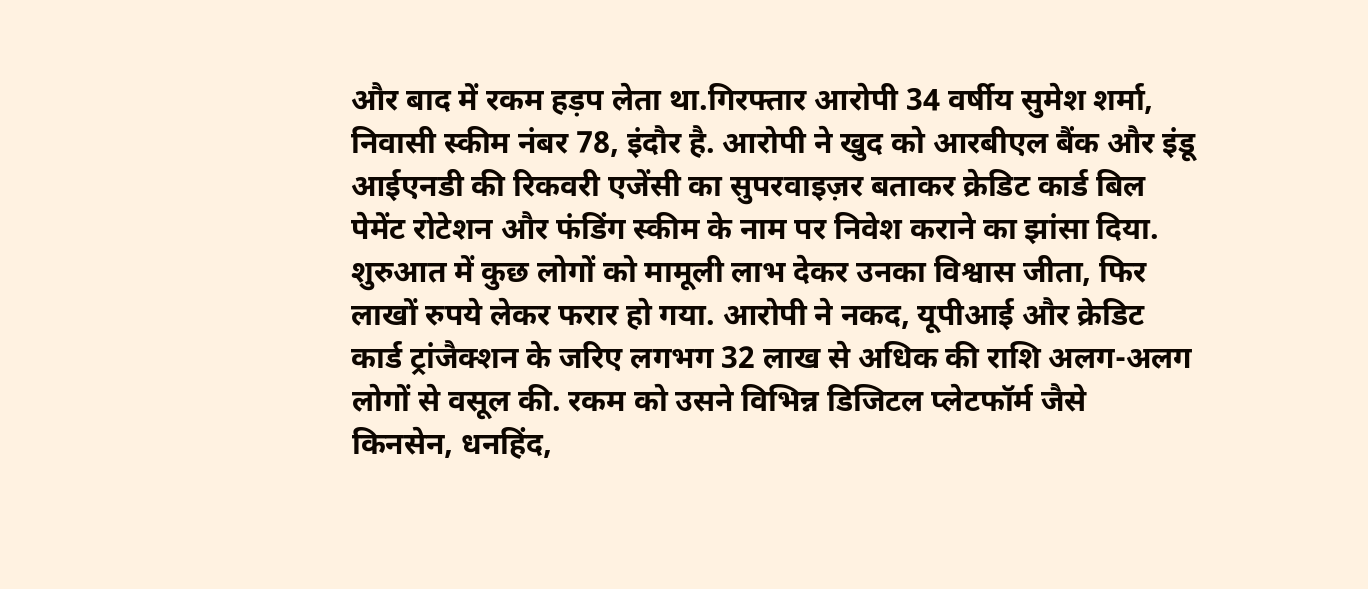और बाद में रकम हड़प लेता था.गिरफ्तार आरोपी 34 वर्षीय सुमेश शर्मा, निवासी स्कीम नंबर 78, इंदौर है. आरोपी ने खुद को आरबीएल बैंक और इंडू आईएनडी की रिकवरी एजेंसी का सुपरवाइज़र बताकर क्रेडिट कार्ड बिल पेमेंट रोटेशन और फंडिंग स्कीम के नाम पर निवेश कराने का झांसा दिया.
शुरुआत में कुछ लोगों को मामूली लाभ देकर उनका विश्वास जीता, फिर लाखों रुपये लेकर फरार हो गया. आरोपी ने नकद, यूपीआई और क्रेडिट कार्ड ट्रांजैक्शन के जरिए लगभग 32 लाख से अधिक की राशि अलग-अलग लोगों से वसूल की. रकम को उसने विभिन्न डिजिटल प्लेटफॉर्म जैसे किनसेन, धनहिंद,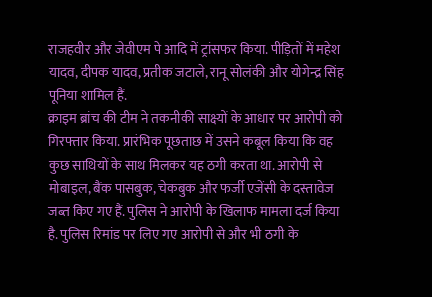राजहवीर और जेवीएम पे आदि में ट्रांसफर किया. पीड़ितों में महेश यादव, दीपक यादव, प्रतीक जटाले, रानू सोलंकी और योगेन्द्र सिंह पूनिया शामिल हैं.
क्राइम ब्रांच की टीम ने तकनीकी साक्ष्यों के आधार पर आरोपी को गिरफ्तार किया. प्रारंभिक पूछताछ में उसने कबूल किया कि वह कुछ साथियों के साथ मिलकर यह ठगी करता था. आरोपी से मोबाइल, बैंक पासबुक, चेकबुक और फर्जी एजेंसी के दस्तावेज जब्त किए गए हैं. पुलिस ने आरोपी के खिलाफ मामला दर्ज किया है. पुलिस रिमांड पर लिए गए आरोपी से और भी ठगी के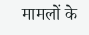मामलों के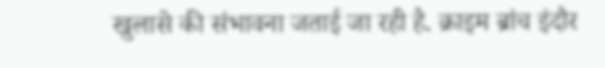खुलासे की संभावना जताई जा रही है. क्राइम ब्रांच इंदौर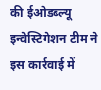की ईओडब्ल्यू इन्वेस्टिगेशन टीम ने इस कार्रवाई में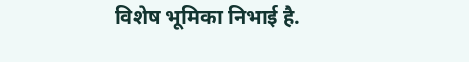विशेष भूमिका निभाई है.